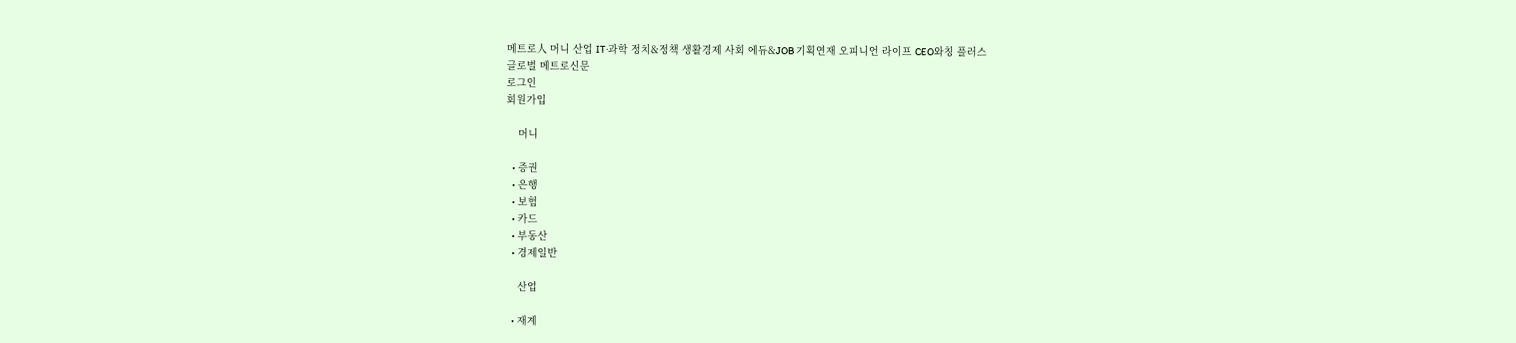메트로人 머니 산업 IT·과학 정치&정책 생활경제 사회 에듀&JOB 기획연재 오피니언 라이프 CEO와칭 플러스
글로벌 메트로신문
로그인
회원가입

    머니

  • 증권
  • 은행
  • 보험
  • 카드
  • 부동산
  • 경제일반

    산업

  • 재계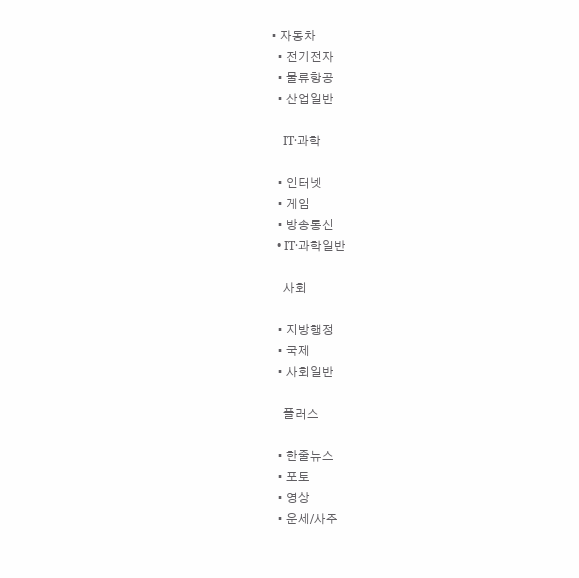• 자동차
  • 전기전자
  • 물류항공
  • 산업일반

    IT·과학

  • 인터넷
  • 게임
  • 방송통신
  • IT·과학일반

    사회

  • 지방행정
  • 국제
  • 사회일반

    플러스

  • 한줄뉴스
  • 포토
  • 영상
  • 운세/사주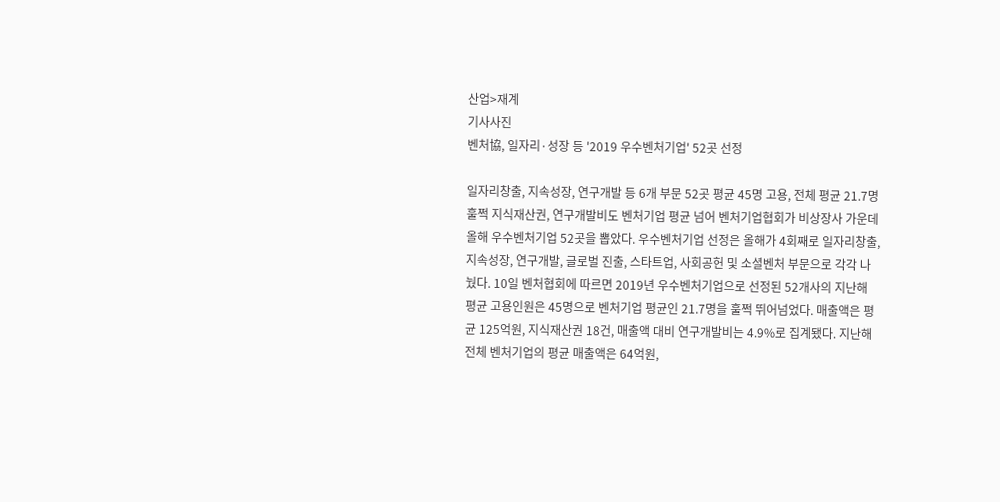산업>재계
기사사진
벤처協, 일자리·성장 등 '2019 우수벤처기업' 52곳 선정

일자리창출, 지속성장, 연구개발 등 6개 부문 52곳 평균 45명 고용, 전체 평균 21.7명 훌쩍 지식재산권, 연구개발비도 벤처기업 평균 넘어 벤처기업협회가 비상장사 가운데 올해 우수벤처기업 52곳을 뽑았다. 우수벤처기업 선정은 올해가 4회째로 일자리창출, 지속성장, 연구개발, 글로벌 진출, 스타트업, 사회공헌 및 소셜벤처 부문으로 각각 나눴다. 10일 벤처협회에 따르면 2019년 우수벤처기업으로 선정된 52개사의 지난해 평균 고용인원은 45명으로 벤처기업 평균인 21.7명을 훌쩍 뛰어넘었다. 매출액은 평균 125억원, 지식재산권 18건, 매출액 대비 연구개발비는 4.9%로 집계됐다. 지난해 전체 벤처기업의 평균 매출액은 64억원,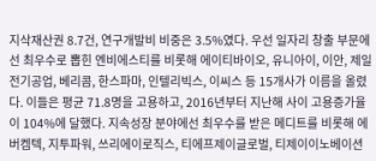지삭재산권 8.7건, 연구개발비 비중은 3.5%였다. 우선 일자리 창출 부문에선 최우수로 뽑힌 엔비에스티를 비롯해 에이티바이오, 유니아이, 이안, 제일전기공업, 베리콤, 한스파마, 인텔리빅스, 이씨스 등 15개사가 이름을 올렸다. 이들은 평균 71.8명을 고용하고, 2016년부터 지난해 사이 고용증가율이 104%에 달했다. 지속성장 분야에선 최우수를 받은 메디트를 비롯해 에버켐텍, 지투파워, 쓰리에이로직스, 티에프제이글로벌, 티제이이노베이션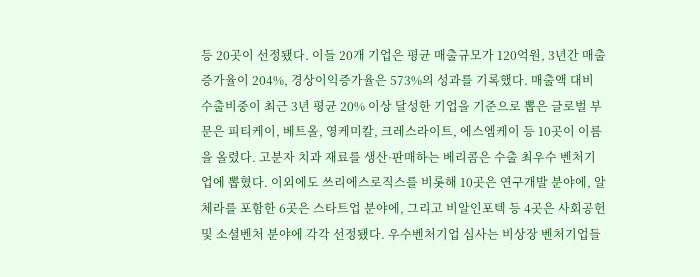등 20곳이 선정됐다. 이들 20개 기업은 평균 매출규모가 120억원, 3년간 매출증가율이 204%, 경상이익증가율은 573%의 성과를 기록했다. 매출액 대비 수출비중이 최근 3년 평균 20% 이상 달성한 기업을 기준으로 뽑은 글로벌 부문은 피티케이, 베트올, 영케미칼, 크레스라이트, 에스엠케이 등 10곳이 이름을 올렸다. 고분자 치과 재료를 생산·판매하는 베리콤은 수출 최우수 벤처기업에 뽑혔다. 이외에도 쓰리에스로직스를 비롯해 10곳은 연구개발 분야에, 알체라를 포함한 6곳은 스타트업 분야에, 그리고 비알인포텍 등 4곳은 사회공헌 및 소셜벤처 분야에 각각 선정됐다. 우수벤처기업 심사는 비상장 벤처기업들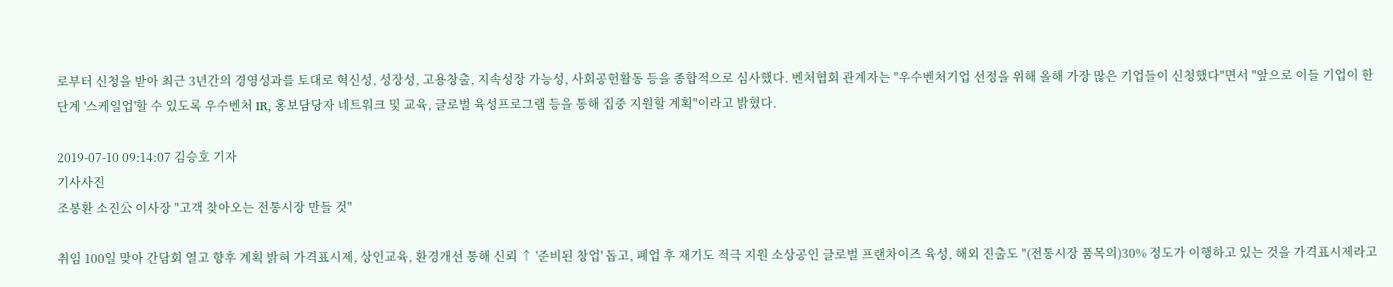로부터 신청을 받아 최근 3년간의 경영성과를 토대로 혁신성, 성장성, 고용창출, 지속성장 가능성, 사회공헌활동 등을 종합적으로 심사했다. 벤처협회 관계자는 "우수벤처기업 선정을 위해 올해 가장 많은 기업들이 신청했다"면서 "앞으로 이들 기업이 한 단계 '스케일업'할 수 있도록 우수벤처 IR, 홍보담당자 네트워크 및 교육, 글로벌 육성프로그램 등을 통해 집중 지원할 계획"이라고 밝혔다.

2019-07-10 09:14:07 김승호 기자
기사사진
조봉환 소진公 이사장 "고객 찾아오는 전통시장 만들 것"

취임 100일 맞아 간담회 열고 향후 계획 밝혀 가격표시제, 상인교육, 환경개선 통해 신뢰 ↑ '준비된 창업' 돕고, 폐업 후 재기도 적극 지원 소상공인 글로벌 프랜차이즈 육성, 해외 진출도 "(전통시장 품목의)30% 정도가 이행하고 있는 것을 가격표시제라고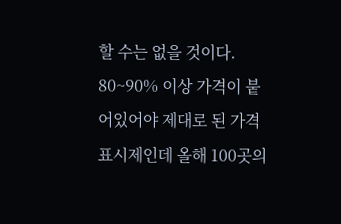할 수는 없을 것이다. 80~90% 이상 가격이 붙어있어야 제대로 된 가격표시제인데 올해 100곳의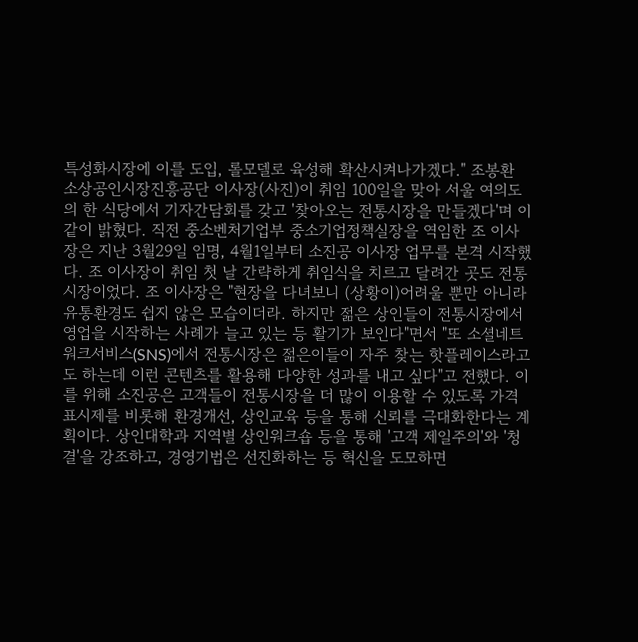특성화시장에 이를 도입, 롤모델로 육성해 확산시켜나가겠다." 조봉환 소상공인시장진흥공단 이사장(사진)이 취임 100일을 맞아 서울 여의도의 한 식당에서 기자간담회를 갖고 '찾아오는 전통시장을 만들겠다'며 이같이 밝혔다. 직전 중소벤처기업부 중소기업정책실장을 역임한 조 이사장은 지난 3월29일 임명, 4월1일부터 소진공 이사장 업무를 본격 시작했다. 조 이사장이 취임 첫 날 간략하게 취임식을 치르고 달려간 곳도 전통시장이었다. 조 이사장은 "현장을 다녀보니 (상황이)어려울 뿐만 아니라 유통환경도 쉽지 않은 모습이더라. 하지만 젊은 상인들이 전통시장에서 영업을 시작하는 사례가 늘고 있는 등 활기가 보인다"면서 "또 소셜네트워크서비스(SNS)에서 전통시장은 젊은이들이 자주 찾는 핫플레이스라고도 하는데 이런 콘텐츠를 활용해 다양한 성과를 내고 싶다"고 전했다. 이를 위해 소진공은 고객들이 전통시장을 더 많이 이용할 수 있도록 가격표시제를 비롯해 환경개선, 상인교육 등을 통해 신뢰를 극대화한다는 계획이다. 상인대학과 지역별 상인워크숍 등을 통해 '고객 제일주의'와 '청결'을 강조하고, 경영기법은 선진화하는 등 혁신을 도모하면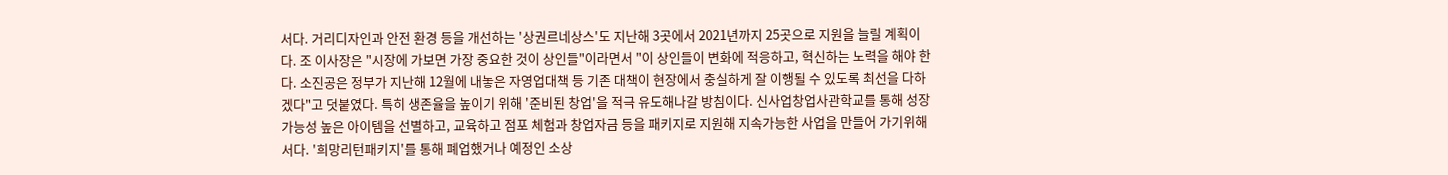서다. 거리디자인과 안전 환경 등을 개선하는 '상권르네상스'도 지난해 3곳에서 2021년까지 25곳으로 지원을 늘릴 계획이다. 조 이사장은 "시장에 가보면 가장 중요한 것이 상인들"이라면서 "이 상인들이 변화에 적응하고, 혁신하는 노력을 해야 한다. 소진공은 정부가 지난해 12월에 내놓은 자영업대책 등 기존 대책이 현장에서 충실하게 잘 이행될 수 있도록 최선을 다하겠다"고 덧붙였다. 특히 생존율을 높이기 위해 '준비된 창업'을 적극 유도해나갈 방침이다. 신사업창업사관학교를 통해 성장 가능성 높은 아이템을 선별하고, 교육하고 점포 체험과 창업자금 등을 패키지로 지원해 지속가능한 사업을 만들어 가기위해서다. '희망리턴패키지'를 통해 폐업했거나 예정인 소상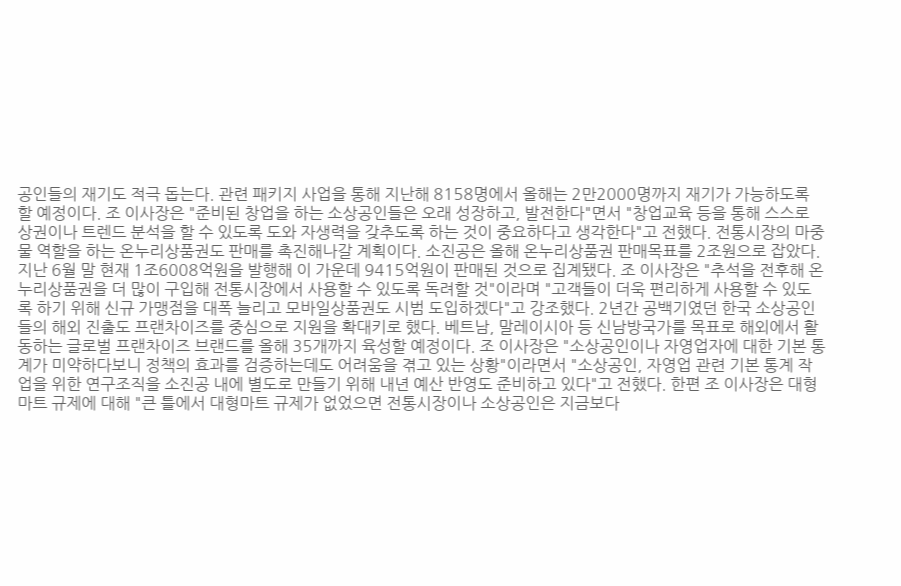공인들의 재기도 적극 돕는다. 관련 패키지 사업을 통해 지난해 8158명에서 올해는 2만2000명까지 재기가 가능하도록 할 예정이다. 조 이사장은 "준비된 창업을 하는 소상공인들은 오래 성장하고, 발전한다"면서 "창업교육 등을 통해 스스로 상권이나 트렌드 분석을 할 수 있도록 도와 자생력을 갖추도록 하는 것이 중요하다고 생각한다"고 전했다. 전통시장의 마중물 역할을 하는 온누리상품권도 판매를 촉진해나갈 계획이다. 소진공은 올해 온누리상품권 판매목표를 2조원으로 잡았다. 지난 6월 말 현재 1조6008억원을 발행해 이 가운데 9415억원이 판매된 것으로 집계됐다. 조 이사장은 "추석을 전후해 온누리상품권을 더 많이 구입해 전통시장에서 사용할 수 있도록 독려할 것"이라며 "고객들이 더욱 편리하게 사용할 수 있도록 하기 위해 신규 가맹점을 대폭 늘리고 모바일상품권도 시범 도입하겠다"고 강조했다. 2년간 공백기였던 한국 소상공인들의 해외 진출도 프랜차이즈를 중심으로 지원을 확대키로 했다. 베트남, 말레이시아 등 신남방국가를 목표로 해외에서 활동하는 글로벌 프랜차이즈 브랜드를 올해 35개까지 육성할 예정이다. 조 이사장은 "소상공인이나 자영업자에 대한 기본 통계가 미약하다보니 정책의 효과를 검증하는데도 어려움을 겪고 있는 상황"이라면서 "소상공인, 자영업 관련 기본 통계 작업을 위한 연구조직을 소진공 내에 별도로 만들기 위해 내년 예산 반영도 준비하고 있다"고 전했다. 한편 조 이사장은 대형마트 규제에 대해 "큰 틀에서 대형마트 규제가 없었으면 전통시장이나 소상공인은 지금보다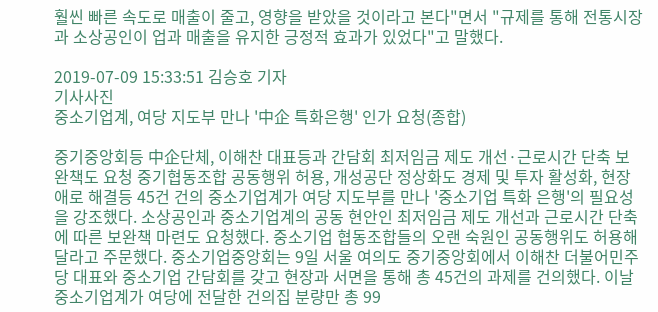훨씬 빠른 속도로 매출이 줄고, 영향을 받았을 것이라고 본다"면서 "규제를 통해 전통시장과 소상공인이 업과 매출을 유지한 긍정적 효과가 있었다"고 말했다.

2019-07-09 15:33:51 김승호 기자
기사사진
중소기업계, 여당 지도부 만나 '中企 특화은행' 인가 요청(종합)

중기중앙회등 中企단체, 이해찬 대표등과 간담회 최저임금 제도 개선·근로시간 단축 보완책도 요청 중기협동조합 공동행위 허용, 개성공단 정상화도 경제 및 투자 활성화, 현장 애로 해결등 45건 건의 중소기업계가 여당 지도부를 만나 '중소기업 특화 은행'의 필요성을 강조했다. 소상공인과 중소기업계의 공동 현안인 최저임금 제도 개선과 근로시간 단축에 따른 보완책 마련도 요청했다. 중소기업 협동조합들의 오랜 숙원인 공동행위도 허용해달라고 주문했다. 중소기업중앙회는 9일 서울 여의도 중기중앙회에서 이해찬 더불어민주당 대표와 중소기업 간담회를 갖고 현장과 서면을 통해 총 45건의 과제를 건의했다. 이날 중소기업계가 여당에 전달한 건의집 분량만 총 99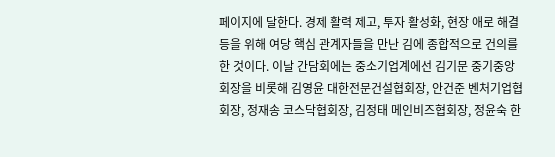페이지에 달한다. 경제 활력 제고, 투자 활성화, 현장 애로 해결 등을 위해 여당 핵심 관계자들을 만난 김에 종합적으로 건의를 한 것이다. 이날 간담회에는 중소기업계에선 김기문 중기중앙회장을 비롯해 김영윤 대한전문건설협회장, 안건준 벤처기업협회장, 정재송 코스닥협회장, 김정태 메인비즈협회장, 정윤숙 한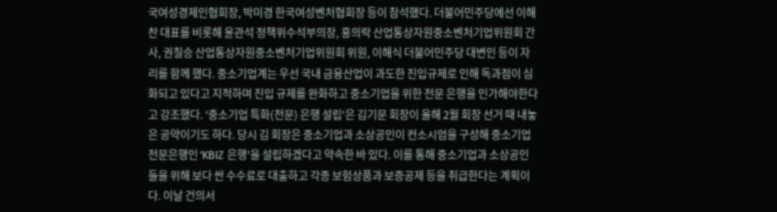국여성경제인협회장, 박미경 한국여성벤처협회장 등이 참석했다. 더불어민주당에선 이해찬 대표를 비롯해 윤관석 정책위수석부의장, 홍의락 산업통상자원중소벤처기업위원회 간사, 권칠승 산업통상자원중소벤처기업위원회 위원, 이해식 더불어민주당 대변인 등이 자리를 함께 했다. 중소기업계는 우선 국내 금융산업이 과도한 진입규제로 인해 독과점이 심화되고 있다고 지적하며 진입 규제를 완화하고 중소기업을 위한 전문 은행을 인가해야한다고 강조했다. '중소기업 특화(전문) 은행 설립'은 김기문 회장이 올해 2월 회장 선거 때 내놓은 공약이기도 하다. 당시 김 회장은 중소기업과 소상공인이 컨소시엄을 구성해 중소기업 전문은행인 'KBIZ 은행'을 설립하겠다고 약속한 바 있다. 이를 통해 중소기업과 소상공인들을 위해 보다 싼 수수료로 대출하고 각종 보험상품과 보증공제 등을 취급한다는 계획이다. 이날 건의서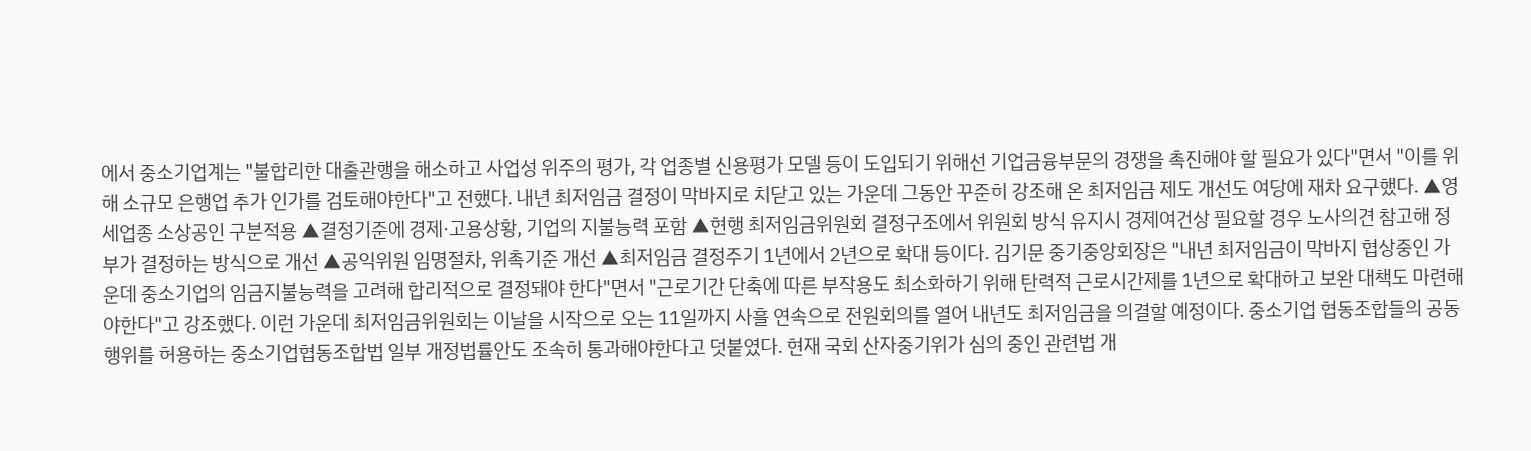에서 중소기업계는 "불합리한 대출관행을 해소하고 사업성 위주의 평가, 각 업종별 신용평가 모델 등이 도입되기 위해선 기업금융부문의 경쟁을 촉진해야 할 필요가 있다"면서 "이를 위해 소규모 은행업 추가 인가를 검토해야한다"고 전했다. 내년 최저임금 결정이 막바지로 치닫고 있는 가운데 그동안 꾸준히 강조해 온 최저임금 제도 개선도 여당에 재차 요구했다. ▲영세업종 소상공인 구분적용 ▲결정기준에 경제·고용상황, 기업의 지불능력 포함 ▲현행 최저임금위원회 결정구조에서 위원회 방식 유지시 경제여건상 필요할 경우 노사의견 참고해 정부가 결정하는 방식으로 개선 ▲공익위원 임명절차, 위촉기준 개선 ▲최저임금 결정주기 1년에서 2년으로 확대 등이다. 김기문 중기중앙회장은 "내년 최저임금이 막바지 협상중인 가운데 중소기업의 임금지불능력을 고려해 합리적으로 결정돼야 한다"면서 "근로기간 단축에 따른 부작용도 최소화하기 위해 탄력적 근로시간제를 1년으로 확대하고 보완 대책도 마련해야한다"고 강조했다. 이런 가운데 최저임금위원회는 이날을 시작으로 오는 11일까지 사흘 연속으로 전원회의를 열어 내년도 최저임금을 의결할 예정이다. 중소기업 협동조합들의 공동행위를 허용하는 중소기업협동조합법 일부 개정법률안도 조속히 통과해야한다고 덧붙였다. 현재 국회 산자중기위가 심의 중인 관련법 개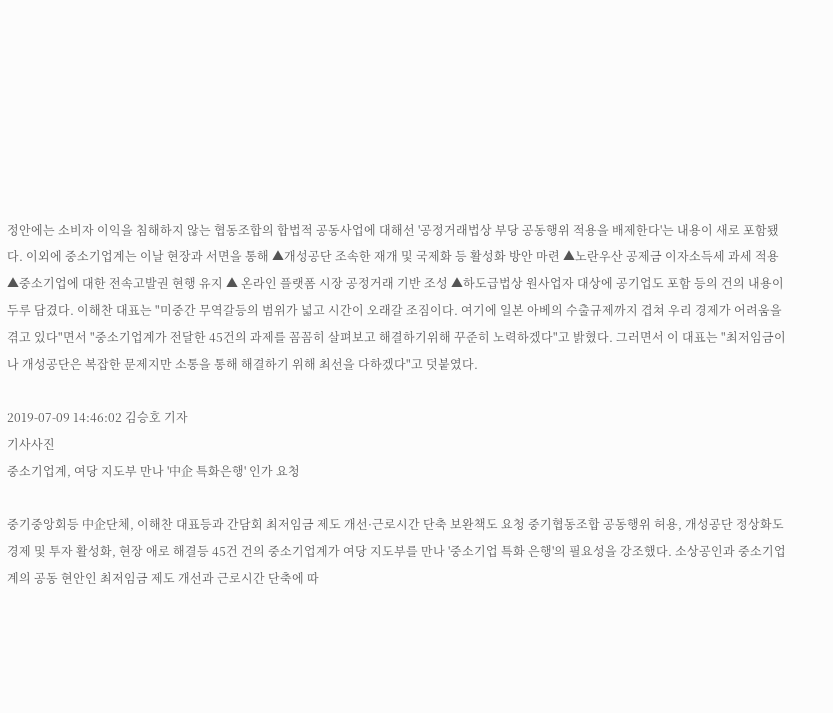정안에는 소비자 이익을 침해하지 않는 협동조합의 합법적 공동사업에 대해선 '공정거래법상 부당 공동행위 적용을 배제한다'는 내용이 새로 포함됐다. 이외에 중소기업계는 이날 현장과 서면을 통해 ▲개성공단 조속한 재개 및 국제화 등 활성화 방안 마련 ▲노란우산 공제금 이자소득세 과세 적용 ▲중소기업에 대한 전속고발권 현행 유지 ▲ 온라인 플랫폼 시장 공정거래 기반 조성 ▲하도급법상 원사업자 대상에 공기업도 포함 등의 건의 내용이 두루 담겼다. 이해찬 대표는 "미중간 무역갈등의 범위가 넓고 시간이 오래갈 조짐이다. 여기에 일본 아베의 수출규제까지 겹쳐 우리 경제가 어려움을 겪고 있다"면서 "중소기업계가 전달한 45건의 과제를 꼼꼼히 살펴보고 해결하기위해 꾸준히 노력하겠다"고 밝혔다. 그러면서 이 대표는 "최저임금이나 개성공단은 복잡한 문제지만 소통을 통해 해결하기 위해 최선을 다하겠다"고 덧붙였다.

2019-07-09 14:46:02 김승호 기자
기사사진
중소기업계, 여당 지도부 만나 '中企 특화은행' 인가 요청

중기중앙회등 中企단체, 이해찬 대표등과 간담회 최저임금 제도 개선·근로시간 단축 보완책도 요청 중기협동조합 공동행위 허용, 개성공단 정상화도 경제 및 투자 활성화, 현장 애로 해결등 45건 건의 중소기업계가 여당 지도부를 만나 '중소기업 특화 은행'의 필요성을 강조했다. 소상공인과 중소기업계의 공동 현안인 최저임금 제도 개선과 근로시간 단축에 따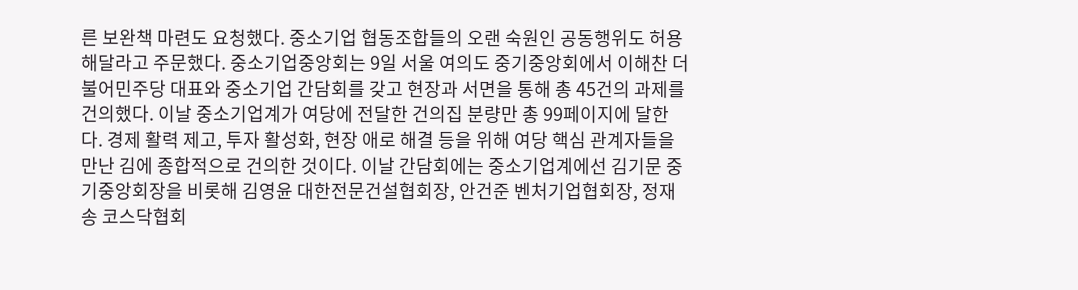른 보완책 마련도 요청했다. 중소기업 협동조합들의 오랜 숙원인 공동행위도 허용해달라고 주문했다. 중소기업중앙회는 9일 서울 여의도 중기중앙회에서 이해찬 더불어민주당 대표와 중소기업 간담회를 갖고 현장과 서면을 통해 총 45건의 과제를 건의했다. 이날 중소기업계가 여당에 전달한 건의집 분량만 총 99페이지에 달한다. 경제 활력 제고, 투자 활성화, 현장 애로 해결 등을 위해 여당 핵심 관계자들을 만난 김에 종합적으로 건의한 것이다. 이날 간담회에는 중소기업계에선 김기문 중기중앙회장을 비롯해 김영윤 대한전문건설협회장, 안건준 벤처기업협회장, 정재송 코스닥협회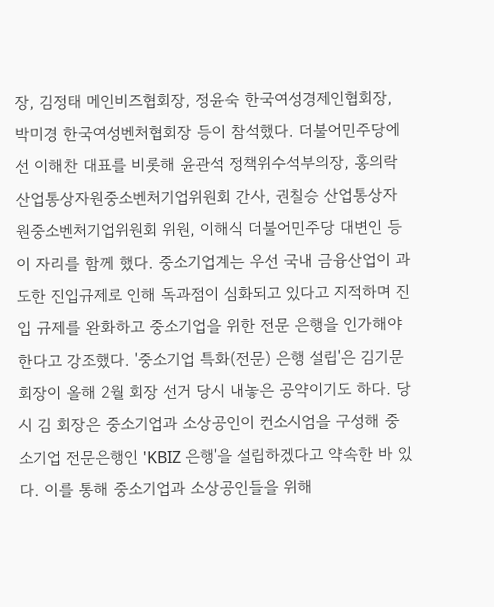장, 김정태 메인비즈협회장, 정윤숙 한국여성경제인협회장, 박미경 한국여성벤처협회장 등이 참석했다. 더불어민주당에선 이해찬 대표를 비롯해 윤관석 정책위수석부의장, 홍의락 산업통상자원중소벤처기업위원회 간사, 권칠승 산업통상자원중소벤처기업위원회 위원, 이해식 더불어민주당 대변인 등이 자리를 함께 했다. 중소기업계는 우선 국내 금융산업이 과도한 진입규제로 인해 독과점이 심화되고 있다고 지적하며 진입 규제를 완화하고 중소기업을 위한 전문 은행을 인가해야한다고 강조했다. '중소기업 특화(전문) 은행 설립'은 김기문 회장이 올해 2월 회장 선거 당시 내놓은 공약이기도 하다. 당시 김 회장은 중소기업과 소상공인이 컨소시엄을 구성해 중소기업 전문은행인 'KBIZ 은행'을 설립하겠다고 약속한 바 있다. 이를 통해 중소기업과 소상공인들을 위해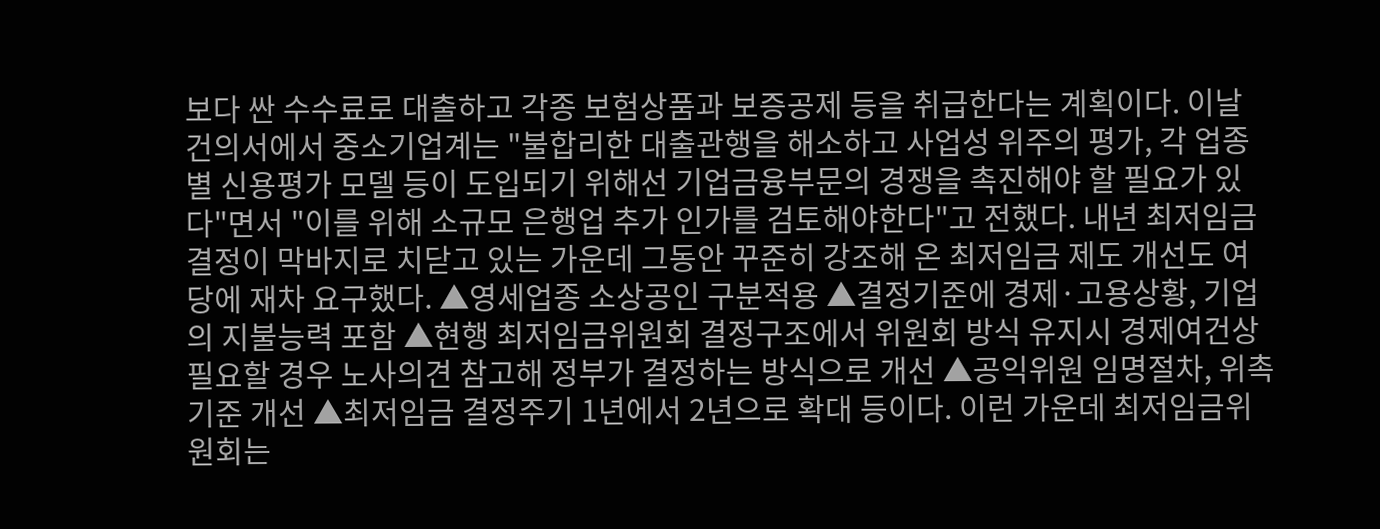보다 싼 수수료로 대출하고 각종 보험상품과 보증공제 등을 취급한다는 계획이다. 이날 건의서에서 중소기업계는 "불합리한 대출관행을 해소하고 사업성 위주의 평가, 각 업종별 신용평가 모델 등이 도입되기 위해선 기업금융부문의 경쟁을 촉진해야 할 필요가 있다"면서 "이를 위해 소규모 은행업 추가 인가를 검토해야한다"고 전했다. 내년 최저임금 결정이 막바지로 치닫고 있는 가운데 그동안 꾸준히 강조해 온 최저임금 제도 개선도 여당에 재차 요구했다. ▲영세업종 소상공인 구분적용 ▲결정기준에 경제·고용상황, 기업의 지불능력 포함 ▲현행 최저임금위원회 결정구조에서 위원회 방식 유지시 경제여건상 필요할 경우 노사의견 참고해 정부가 결정하는 방식으로 개선 ▲공익위원 임명절차, 위촉기준 개선 ▲최저임금 결정주기 1년에서 2년으로 확대 등이다. 이런 가운데 최저임금위원회는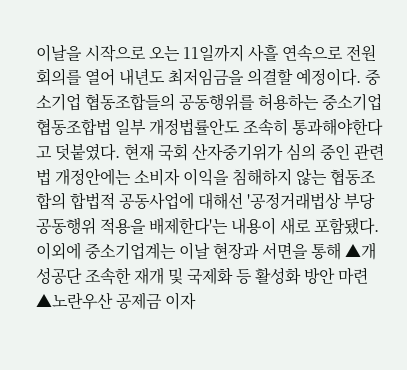이날을 시작으로 오는 11일까지 사흘 연속으로 전원회의를 열어 내년도 최저임금을 의결할 예정이다. 중소기업 협동조합들의 공동행위를 허용하는 중소기업협동조합법 일부 개정법률안도 조속히 통과해야한다고 덧붙였다. 현재 국회 산자중기위가 심의 중인 관련법 개정안에는 소비자 이익을 침해하지 않는 협동조합의 합법적 공동사업에 대해선 '공정거래법상 부당 공동행위 적용을 배제한다'는 내용이 새로 포함됐다. 이외에 중소기업계는 이날 현장과 서면을 통해 ▲개성공단 조속한 재개 및 국제화 등 활성화 방안 마련 ▲노란우산 공제금 이자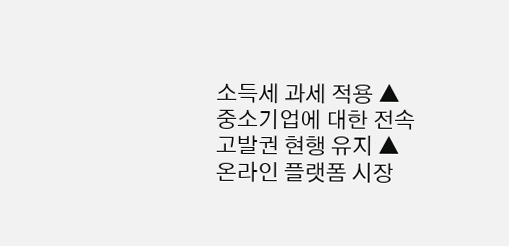소득세 과세 적용 ▲중소기업에 대한 전속고발권 현행 유지 ▲ 온라인 플랫폼 시장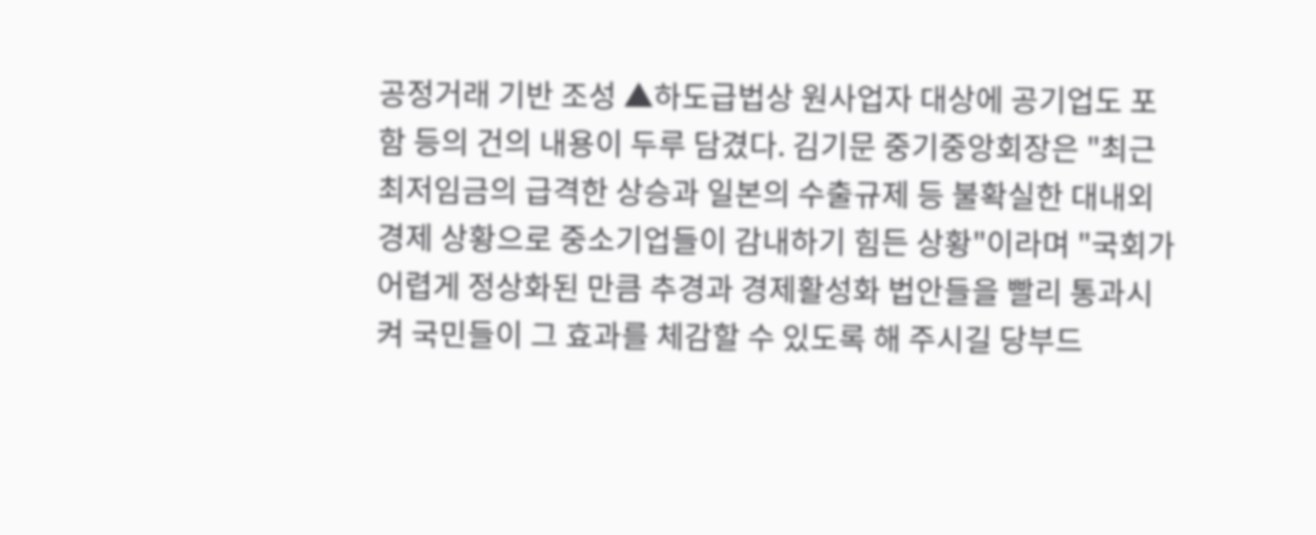공정거래 기반 조성 ▲하도급법상 원사업자 대상에 공기업도 포함 등의 건의 내용이 두루 담겼다. 김기문 중기중앙회장은 "최근 최저임금의 급격한 상승과 일본의 수출규제 등 불확실한 대내외 경제 상황으로 중소기업들이 감내하기 힘든 상황"이라며 "국회가 어렵게 정상화된 만큼 추경과 경제활성화 법안들을 빨리 통과시켜 국민들이 그 효과를 체감할 수 있도록 해 주시길 당부드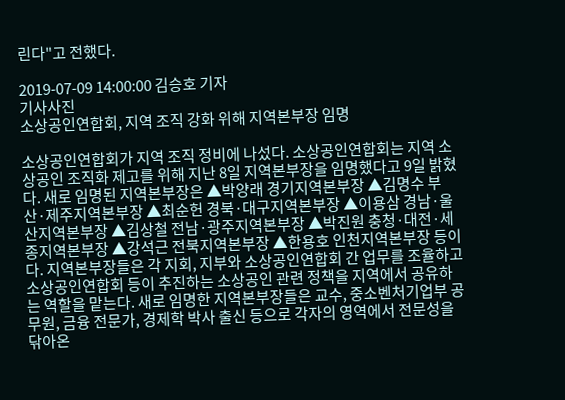린다"고 전했다.

2019-07-09 14:00:00 김승호 기자
기사사진
소상공인연합회, 지역 조직 강화 위해 지역본부장 임명

소상공인연합회가 지역 조직 정비에 나섰다. 소상공인연합회는 지역 소상공인 조직화 제고를 위해 지난 8일 지역본부장을 임명했다고 9일 밝혔다. 새로 임명된 지역본부장은 ▲박양래 경기지역본부장 ▲김명수 부산·제주지역본부장 ▲최순헌 경북·대구지역본부장 ▲이용삼 경남·울산지역본부장 ▲김상철 전남·광주지역본부장 ▲박진원 충청·대전·세종지역본부장 ▲강석근 전북지역본부장 ▲한용호 인천지역본부장 등이다. 지역본부장들은 각 지회, 지부와 소상공인연합회 간 업무를 조율하고 소상공인연합회 등이 추진하는 소상공인 관련 정책을 지역에서 공유하는 역할을 맡는다. 새로 임명한 지역본부장들은 교수, 중소벤처기업부 공무원, 금융 전문가, 경제학 박사 출신 등으로 각자의 영역에서 전문성을 닦아온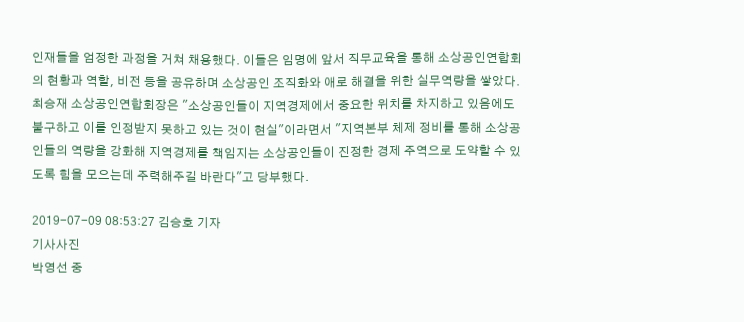인재들을 엄정한 과정을 거쳐 채용했다. 이들은 임명에 앞서 직무교육을 통해 소상공인연합회의 현황과 역할, 비전 등을 공유하며 소상공인 조직화와 애로 해결을 위한 실무역량을 쌓았다. 최승재 소상공인연합회장은 "소상공인들이 지역경제에서 중요한 위치를 차지하고 있음에도 불구하고 이를 인정받지 못하고 있는 것이 현실"이라면서 "지역본부 체제 정비를 통해 소상공인들의 역량을 강화해 지역경제를 책임지는 소상공인들이 진정한 경제 주역으로 도약할 수 있도록 힘을 모으는데 주력해주길 바란다"고 당부했다.

2019-07-09 08:53:27 김승호 기자
기사사진
박영선 중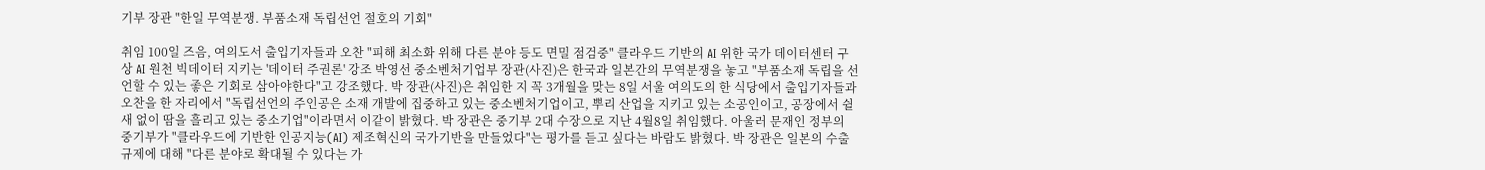기부 장관 "한일 무역분쟁. 부품소재 독립선언 절호의 기회"

취임 100일 즈음, 여의도서 출입기자들과 오찬 "피해 최소화 위해 다른 분야 등도 면밀 점검중" 클라우드 기반의 AI 위한 국가 데이터센터 구상 AI 원천 빅데이터 지키는 '데이터 주권론' 강조 박영선 중소벤처기업부 장관(사진)은 한국과 일본간의 무역분쟁을 놓고 "부품소재 독립을 선언할 수 있는 좋은 기회로 삼아야한다"고 강조했다. 박 장관(사진)은 취임한 지 꼭 3개월을 맞는 8일 서울 여의도의 한 식당에서 출입기자들과 오찬을 한 자리에서 "독립선언의 주인공은 소재 개발에 집중하고 있는 중소벤처기업이고, 뿌리 산업을 지키고 있는 소공인이고, 공장에서 쉴 새 없이 땀을 흘리고 있는 중소기업"이라면서 이같이 밝혔다. 박 장관은 중기부 2대 수장으로 지난 4월8일 취임했다. 아울러 문재인 정부의 중기부가 "클라우드에 기반한 인공지능(AI) 제조혁신의 국가기반을 만들었다"는 평가를 듣고 싶다는 바람도 밝혔다. 박 장관은 일본의 수출 규제에 대해 "다른 분야로 확대될 수 있다는 가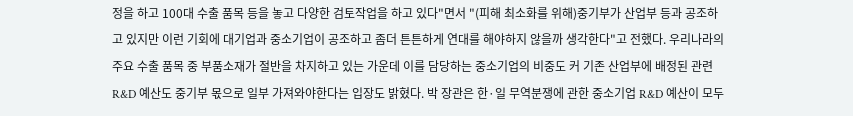정을 하고 100대 수출 품목 등을 놓고 다양한 검토작업을 하고 있다"면서 "(피해 최소화를 위해)중기부가 산업부 등과 공조하고 있지만 이런 기회에 대기업과 중소기업이 공조하고 좀더 튼튼하게 연대를 해야하지 않을까 생각한다"고 전했다. 우리나라의 주요 수출 품목 중 부품소재가 절반을 차지하고 있는 가운데 이를 담당하는 중소기업의 비중도 커 기존 산업부에 배정된 관련 R&D 예산도 중기부 몫으로 일부 가져와야한다는 입장도 밝혔다. 박 장관은 한·일 무역분쟁에 관한 중소기업 R&D 예산이 모두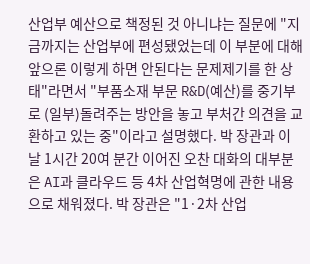산업부 예산으로 책정된 것 아니냐는 질문에 "지금까지는 산업부에 편성됐었는데 이 부분에 대해 앞으론 이렇게 하면 안된다는 문제제기를 한 상태"라면서 "부품소재 부문 R&D(예산)를 중기부로 (일부)돌려주는 방안을 놓고 부처간 의견을 교환하고 있는 중"이라고 설명했다. 박 장관과 이날 1시간 20여 분간 이어진 오찬 대화의 대부분은 AI과 클라우드 등 4차 산업혁명에 관한 내용으로 채워졌다. 박 장관은 "1·2차 산업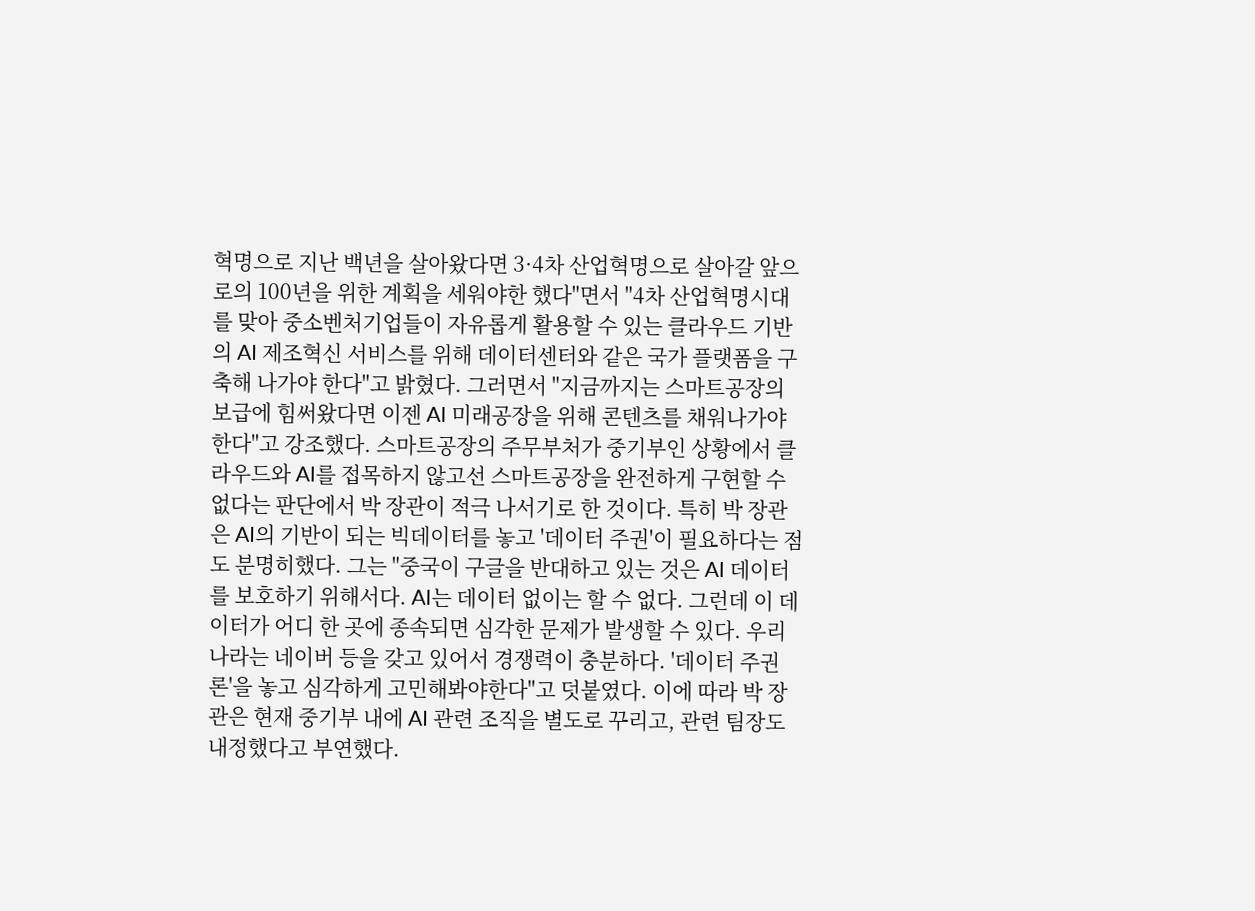혁명으로 지난 백년을 살아왔다면 3·4차 산업혁명으로 살아갈 앞으로의 100년을 위한 계획을 세워야한 했다"면서 "4차 산업혁명시대를 맞아 중소벤처기업들이 자유롭게 활용할 수 있는 클라우드 기반의 AI 제조혁신 서비스를 위해 데이터센터와 같은 국가 플랫폼을 구축해 나가야 한다"고 밝혔다. 그러면서 "지금까지는 스마트공장의 보급에 힘써왔다면 이젠 AI 미래공장을 위해 콘텐츠를 채워나가야 한다"고 강조했다. 스마트공장의 주무부처가 중기부인 상황에서 클라우드와 AI를 접목하지 않고선 스마트공장을 완전하게 구현할 수 없다는 판단에서 박 장관이 적극 나서기로 한 것이다. 특히 박 장관은 AI의 기반이 되는 빅데이터를 놓고 '데이터 주권'이 필요하다는 점도 분명히했다. 그는 "중국이 구글을 반대하고 있는 것은 AI 데이터를 보호하기 위해서다. AI는 데이터 없이는 할 수 없다. 그런데 이 데이터가 어디 한 곳에 종속되면 심각한 문제가 발생할 수 있다. 우리나라는 네이버 등을 갖고 있어서 경쟁력이 충분하다. '데이터 주권론'을 놓고 심각하게 고민해봐야한다"고 덧붙였다. 이에 따라 박 장관은 현재 중기부 내에 AI 관련 조직을 별도로 꾸리고, 관련 팀장도 내정했다고 부연했다.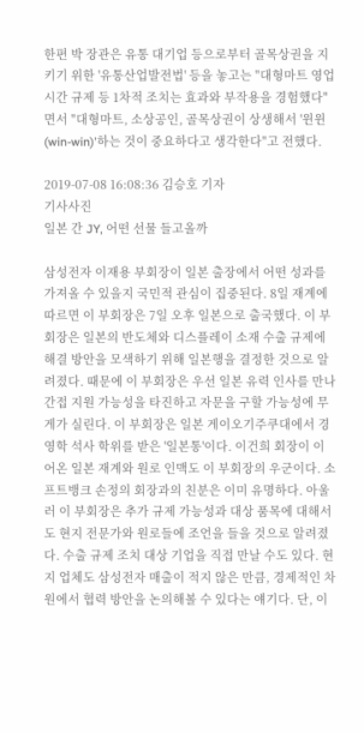한편 박 장관은 유통 대기업 등으로부터 골목상권을 지키기 위한 '유통산업발전법' 등을 놓고는 "대형마트 영업시간 규제 등 1차적 조치는 효과와 부작용을 경험했다"면서 "대형마트, 소상공인, 골목상권이 상생해서 '윈윈(win-win)'하는 것이 중요하다고 생각한다"고 전했다.

2019-07-08 16:08:36 김승호 기자
기사사진
일본 간 JY, 어떤 선물 들고올까

삼성전자 이재용 부회장이 일본 출장에서 어떤 성과를 가져올 수 있을지 국민적 관심이 집중된다. 8일 재계에 따르면 이 부회장은 7일 오후 일본으로 출국했다. 이 부회장은 일본의 반도체와 디스플레이 소재 수출 규제에 해결 방안을 모색하기 위해 일본행을 결정한 것으로 알려졌다. 때문에 이 부회장은 우선 일본 유력 인사를 만나 간접 지원 가능성을 타진하고 자문을 구할 가능성에 무게가 실린다. 이 부회장은 일본 게이오기주쿠대에서 경영학 석사 학위를 받은 '일본통'이다. 이건희 회장이 이어온 일본 재계와 원로 인맥도 이 부회장의 우군이다. 소프트뱅크 손정의 회장과의 친분은 이미 유명하다. 아울러 이 부회장은 추가 규제 가능성과 대상 품목에 대해서도 현지 전문가와 원로들에 조언을 들을 것으로 알려졌다. 수출 규제 조치 대상 기업을 직접 만날 수도 있다. 현지 업체도 삼성전자 매출이 적지 않은 만큼, 경제적인 차원에서 협력 방안을 논의해볼 수 있다는 얘기다. 단, 이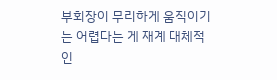부회장이 무리하게 움직이기는 어렵다는 게 재계 대체적인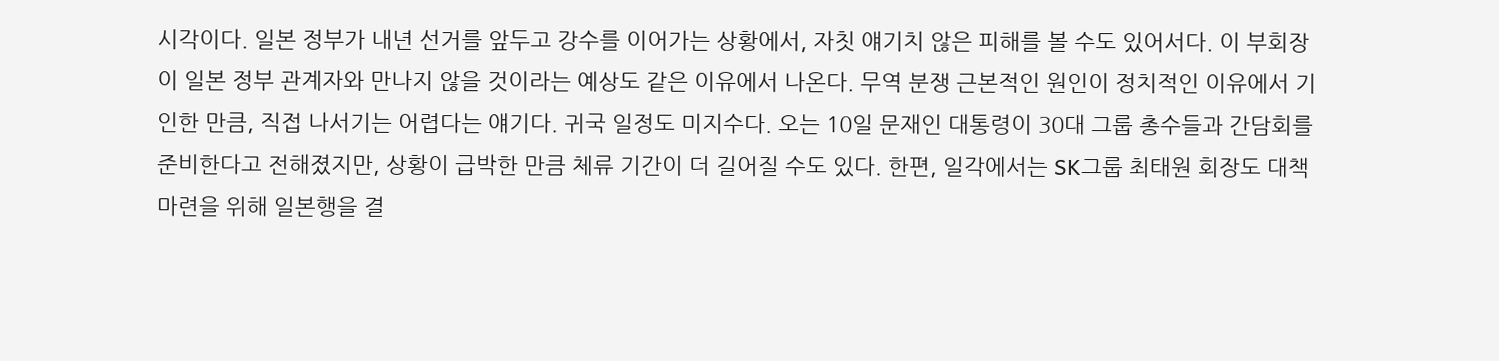시각이다. 일본 정부가 내년 선거를 앞두고 강수를 이어가는 상황에서, 자칫 얘기치 않은 피해를 볼 수도 있어서다. 이 부회장이 일본 정부 관계자와 만나지 않을 것이라는 예상도 같은 이유에서 나온다. 무역 분쟁 근본적인 원인이 정치적인 이유에서 기인한 만큼, 직접 나서기는 어렵다는 얘기다. 귀국 일정도 미지수다. 오는 10일 문재인 대통령이 30대 그룹 총수들과 간담회를 준비한다고 전해졌지만, 상황이 급박한 만큼 체류 기간이 더 길어질 수도 있다. 한편, 일각에서는 SK그룹 최태원 회장도 대책 마련을 위해 일본행을 결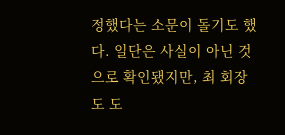정했다는 소문이 돌기도 했다. 일단은 사실이 아닌 것으로 확인됐지만, 최 회장도 도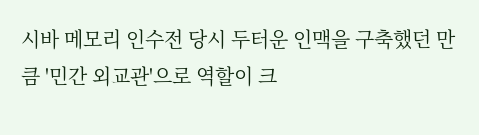시바 메모리 인수전 당시 두터운 인맥을 구축했던 만큼 '민간 외교관'으로 역할이 크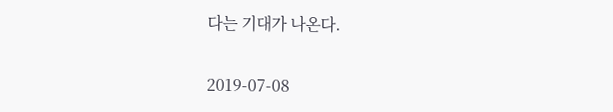다는 기대가 나온다.

2019-07-08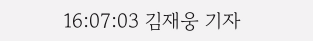16:07:03 김재웅 기자